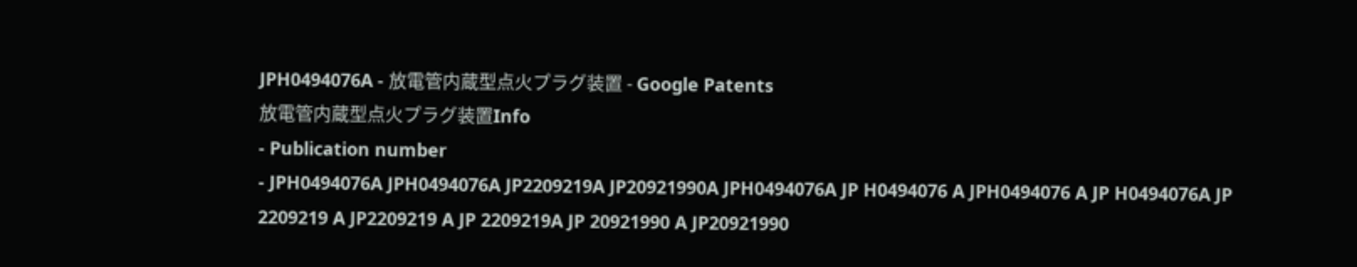JPH0494076A - 放電管内蔵型点火プラグ装置 - Google Patents
放電管内蔵型点火プラグ装置Info
- Publication number
- JPH0494076A JPH0494076A JP2209219A JP20921990A JPH0494076A JP H0494076 A JPH0494076 A JP H0494076A JP 2209219 A JP2209219 A JP 2209219A JP 20921990 A JP20921990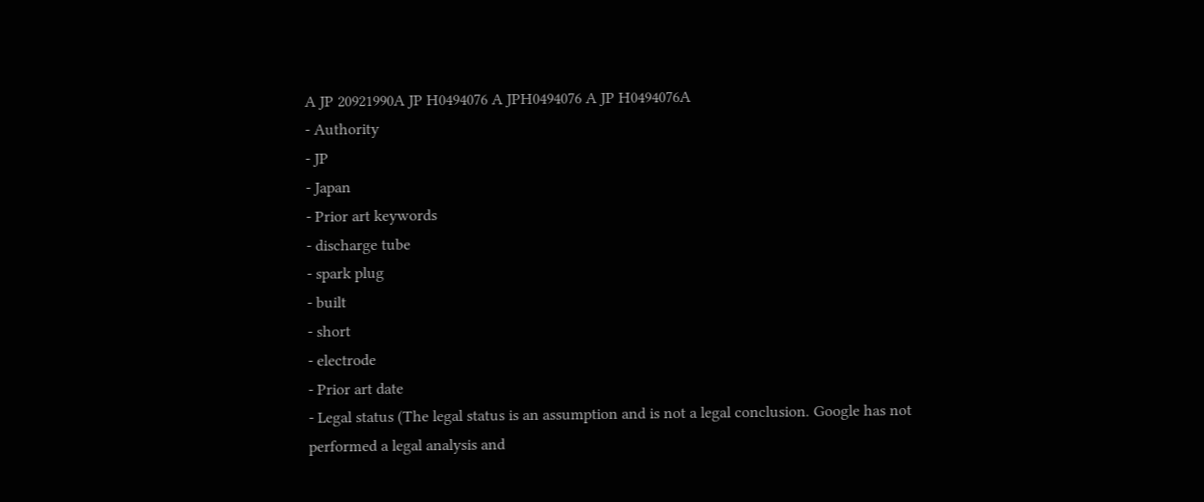A JP 20921990A JP H0494076 A JPH0494076 A JP H0494076A
- Authority
- JP
- Japan
- Prior art keywords
- discharge tube
- spark plug
- built
- short
- electrode
- Prior art date
- Legal status (The legal status is an assumption and is not a legal conclusion. Google has not performed a legal analysis and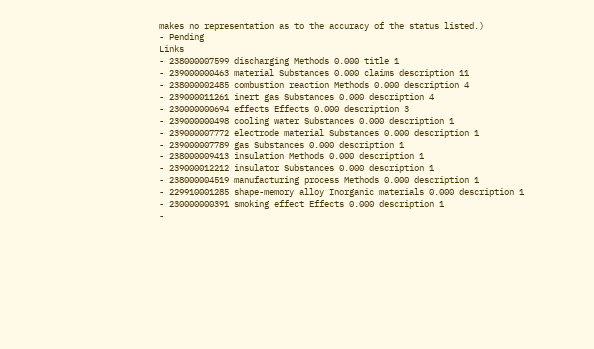makes no representation as to the accuracy of the status listed.)
- Pending
Links
- 238000007599 discharging Methods 0.000 title 1
- 239000000463 material Substances 0.000 claims description 11
- 238000002485 combustion reaction Methods 0.000 description 4
- 239000011261 inert gas Substances 0.000 description 4
- 230000000694 effects Effects 0.000 description 3
- 239000000498 cooling water Substances 0.000 description 1
- 239000007772 electrode material Substances 0.000 description 1
- 239000007789 gas Substances 0.000 description 1
- 238000009413 insulation Methods 0.000 description 1
- 239000012212 insulator Substances 0.000 description 1
- 238000004519 manufacturing process Methods 0.000 description 1
- 229910001285 shape-memory alloy Inorganic materials 0.000 description 1
- 230000000391 smoking effect Effects 0.000 description 1
-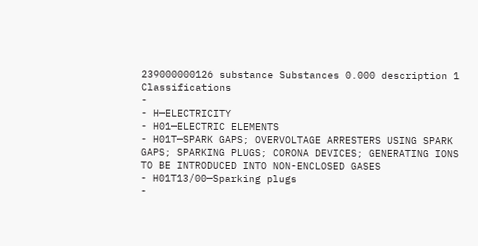239000000126 substance Substances 0.000 description 1
Classifications
-
- H—ELECTRICITY
- H01—ELECTRIC ELEMENTS
- H01T—SPARK GAPS; OVERVOLTAGE ARRESTERS USING SPARK GAPS; SPARKING PLUGS; CORONA DEVICES; GENERATING IONS TO BE INTRODUCED INTO NON-ENCLOSED GASES
- H01T13/00—Sparking plugs
-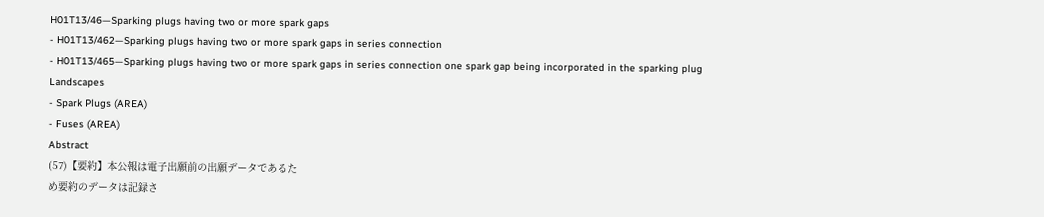H01T13/46—Sparking plugs having two or more spark gaps
- H01T13/462—Sparking plugs having two or more spark gaps in series connection
- H01T13/465—Sparking plugs having two or more spark gaps in series connection one spark gap being incorporated in the sparking plug
Landscapes
- Spark Plugs (AREA)
- Fuses (AREA)
Abstract
(57)【要約】本公報は電子出願前の出願データであるた
め要約のデータは記録さ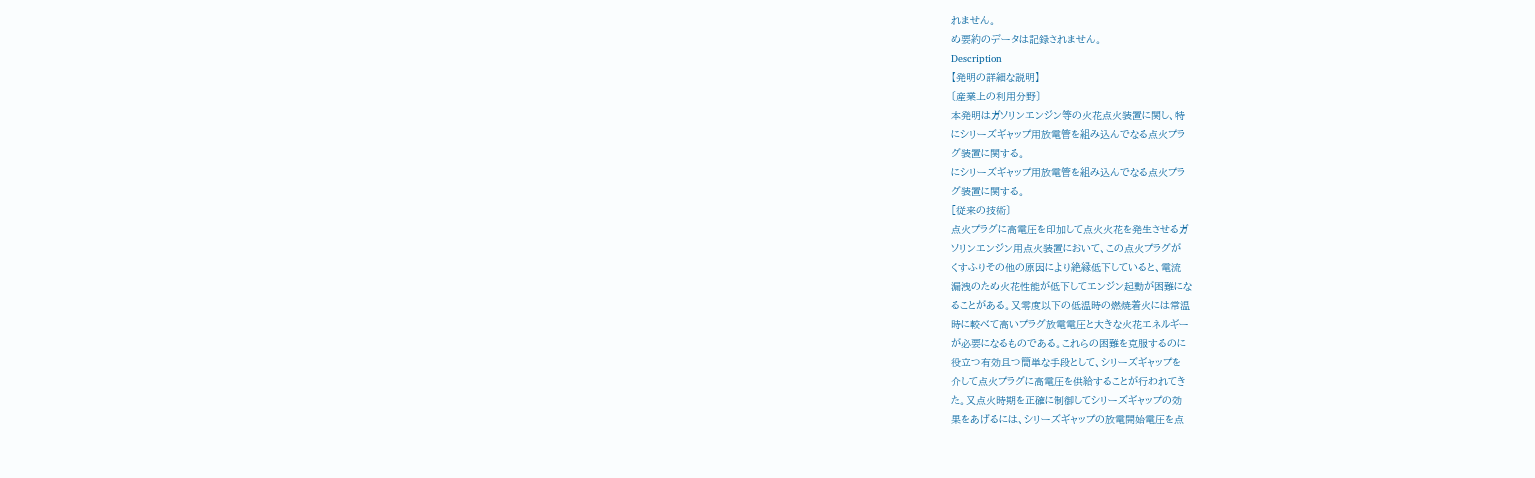れません。
め要約のデータは記録されません。
Description
【発明の詳細な説明】
〔産業上の利用分野〕
本発明はガソリンエンジン等の火花点火装置に関し、特
にシリーズギャップ用放電管を組み込んでなる点火プラ
グ装置に関する。
にシリーズギャップ用放電管を組み込んでなる点火プラ
グ装置に関する。
[従来の技術〕
点火プラグに高電圧を印加して点火火花を発生させるガ
ソリンエンジン用点火装置において、この点火プラグが
くすふりその他の原因により絶縁低下していると、電流
漏洩のため火花性能が低下してエンジン起動が困難にな
ることがある。又零度以下の低温時の燃焼着火には常温
時に較べて高いプラグ放電電圧と大きな火花エネルギー
が必要になるものである。これらの困難を克服するのに
役立つ有効且つ簡単な手段として、シリーズギャップを
介して点火プラグに高電圧を供給することが行われてき
た。又点火時期を正確に制御してシリーズギャップの効
果をあげるには、シリーズギャップの放電開始電圧を点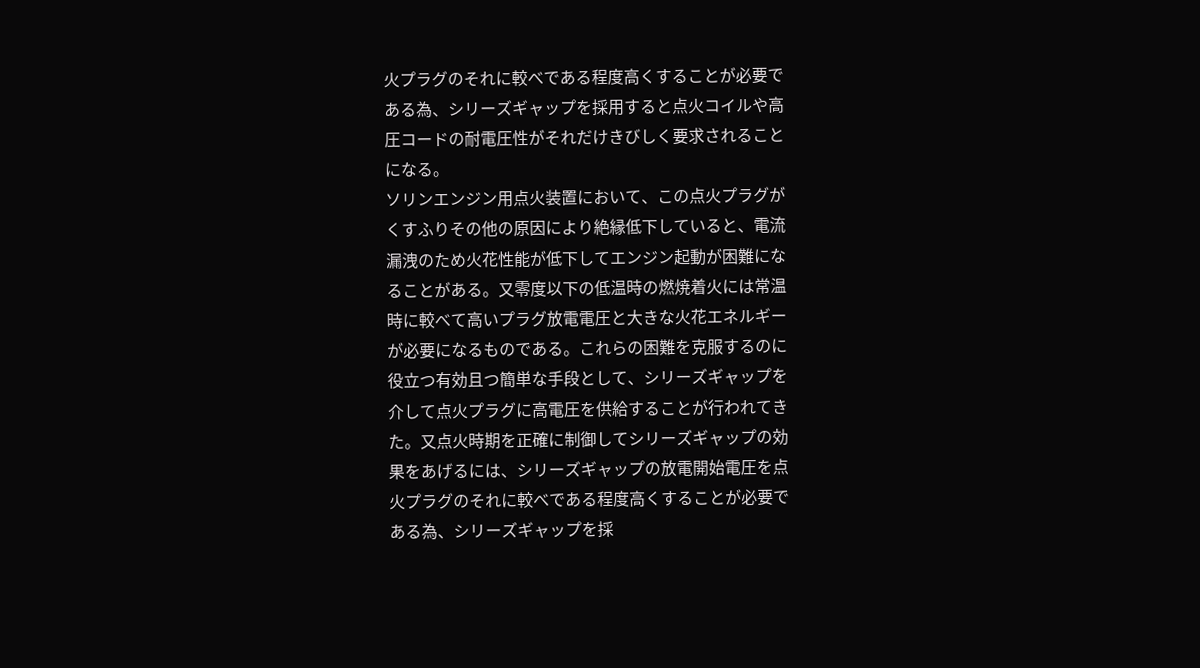火プラグのそれに較べである程度高くすることが必要で
ある為、シリーズギャップを採用すると点火コイルや高
圧コードの耐電圧性がそれだけきびしく要求されること
になる。
ソリンエンジン用点火装置において、この点火プラグが
くすふりその他の原因により絶縁低下していると、電流
漏洩のため火花性能が低下してエンジン起動が困難にな
ることがある。又零度以下の低温時の燃焼着火には常温
時に較べて高いプラグ放電電圧と大きな火花エネルギー
が必要になるものである。これらの困難を克服するのに
役立つ有効且つ簡単な手段として、シリーズギャップを
介して点火プラグに高電圧を供給することが行われてき
た。又点火時期を正確に制御してシリーズギャップの効
果をあげるには、シリーズギャップの放電開始電圧を点
火プラグのそれに較べである程度高くすることが必要で
ある為、シリーズギャップを採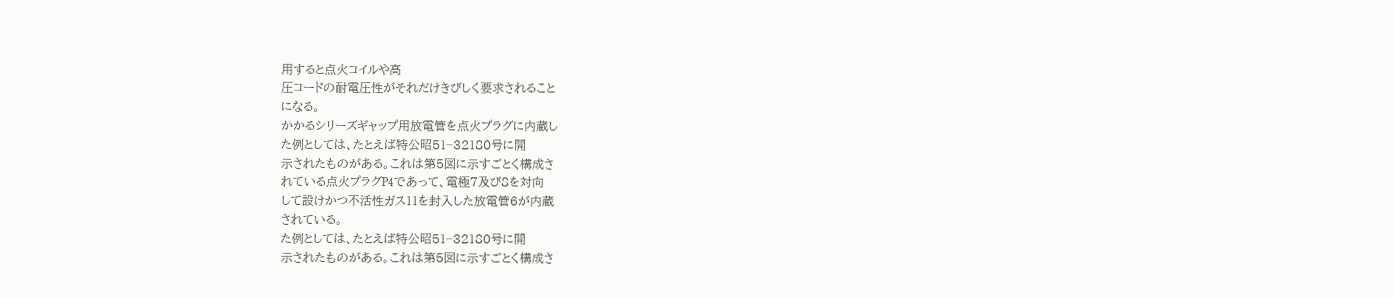用すると点火コイルや高
圧コードの耐電圧性がそれだけきびしく要求されること
になる。
かかるシリーズギャップ用放電管を点火プラグに内蔵し
た例としては、たとえば特公昭51−32180号に開
示されたものがある。これは第5図に示すごとく構成さ
れている点火プラグP4であって、電極7及び8を対向
して設けかつ不活性ガス11を封入した放電管6が内蔵
されている。
た例としては、たとえば特公昭51−32180号に開
示されたものがある。これは第5図に示すごとく構成さ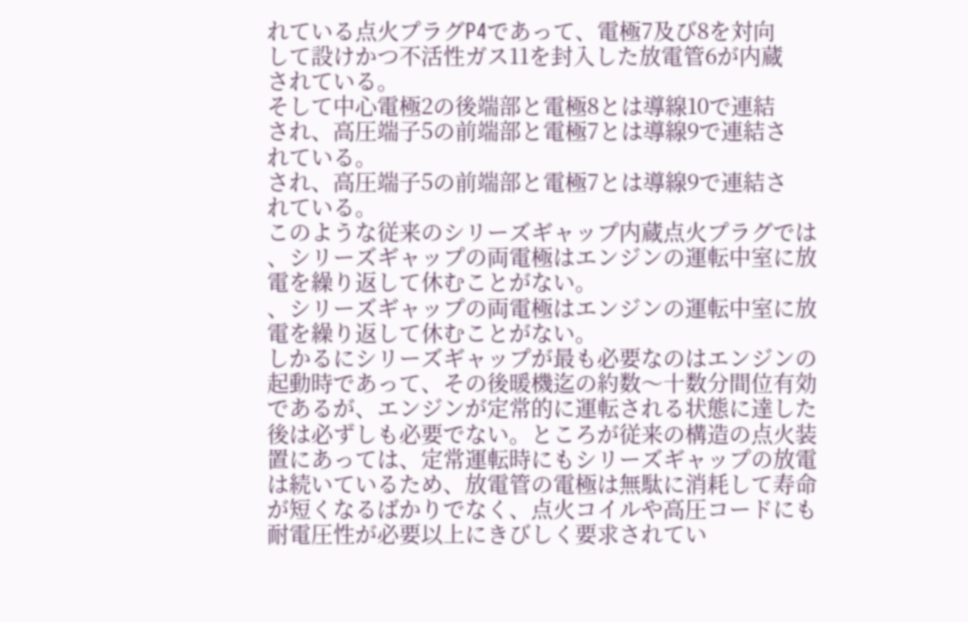れている点火プラグP4であって、電極7及び8を対向
して設けかつ不活性ガス11を封入した放電管6が内蔵
されている。
そして中心電極2の後端部と電極8とは導線10で連結
され、高圧端子5の前端部と電極7とは導線9で連結さ
れている。
され、高圧端子5の前端部と電極7とは導線9で連結さ
れている。
このような従来のシリーズギャップ内蔵点火プラグでは
、シリーズギャップの両電極はエンジンの運転中室に放
電を繰り返して休むことがない。
、シリーズギャップの両電極はエンジンの運転中室に放
電を繰り返して休むことがない。
しかるにシリーズギャップが最も必要なのはエンジンの
起動時であって、その後暖機迄の約数〜十数分間位有効
であるが、エンジンが定常的に運転される状態に達した
後は必ずしも必要でない。ところが従来の構造の点火装
置にあっては、定常運転時にもシリーズギャップの放電
は続いているため、放電管の電極は無駄に消耗して寿命
が短くなるばかりでなく、点火コイルや高圧コードにも
耐電圧性が必要以上にきびしく要求されてい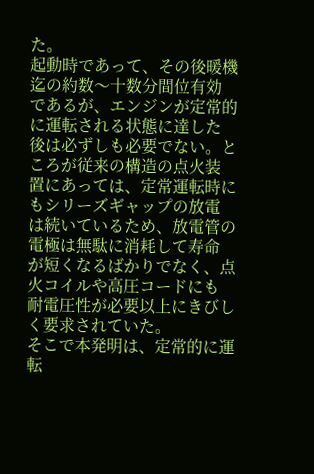た。
起動時であって、その後暖機迄の約数〜十数分間位有効
であるが、エンジンが定常的に運転される状態に達した
後は必ずしも必要でない。ところが従来の構造の点火装
置にあっては、定常運転時にもシリーズギャップの放電
は続いているため、放電管の電極は無駄に消耗して寿命
が短くなるばかりでなく、点火コイルや高圧コードにも
耐電圧性が必要以上にきびしく要求されていた。
そこで本発明は、定常的に運転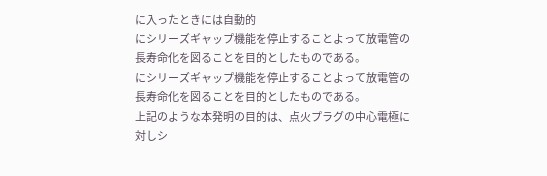に入ったときには自動的
にシリーズギャップ機能を停止することよって放電管の
長寿命化を図ることを目的としたものである。
にシリーズギャップ機能を停止することよって放電管の
長寿命化を図ることを目的としたものである。
上記のような本発明の目的は、点火プラグの中心電極に
対しシ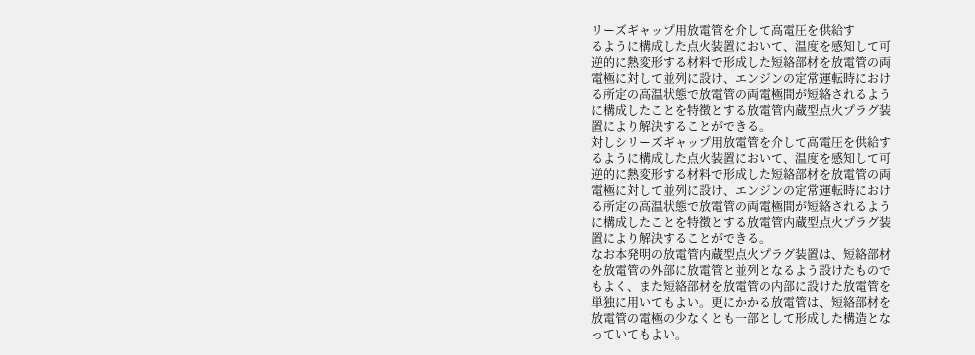リーズギャップ用放電管を介して高電圧を供給す
るように構成した点火装置において、温度を感知して可
逆的に熱変形する材料で形成した短絡部材を放電管の両
電極に対して並列に設け、エンジンの定常運転時におけ
る所定の高温状態で放電管の両電極間が短絡されるよう
に構成したことを特徴とする放電管内蔵型点火プラグ装
置により解決することができる。
対しシリーズギャップ用放電管を介して高電圧を供給す
るように構成した点火装置において、温度を感知して可
逆的に熱変形する材料で形成した短絡部材を放電管の両
電極に対して並列に設け、エンジンの定常運転時におけ
る所定の高温状態で放電管の両電極間が短絡されるよう
に構成したことを特徴とする放電管内蔵型点火プラグ装
置により解決することができる。
なお本発明の放電管内蔵型点火プラグ装置は、短絡部材
を放電管の外部に放電管と並列となるよう設けたもので
もよく、また短絡部材を放電管の内部に設けた放電管を
単独に用いてもよい。更にかかる放電管は、短絡部材を
放電管の電極の少なくとも一部として形成した構造とな
っていてもよい。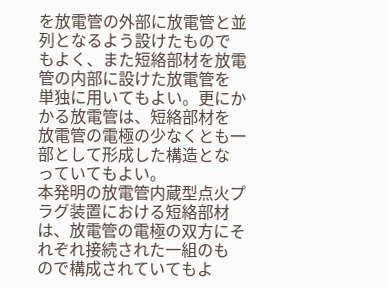を放電管の外部に放電管と並列となるよう設けたもので
もよく、また短絡部材を放電管の内部に設けた放電管を
単独に用いてもよい。更にかかる放電管は、短絡部材を
放電管の電極の少なくとも一部として形成した構造とな
っていてもよい。
本発明の放電管内蔵型点火プラグ装置における短絡部材
は、放電管の電極の双方にそれぞれ接続された一組のも
ので構成されていてもよ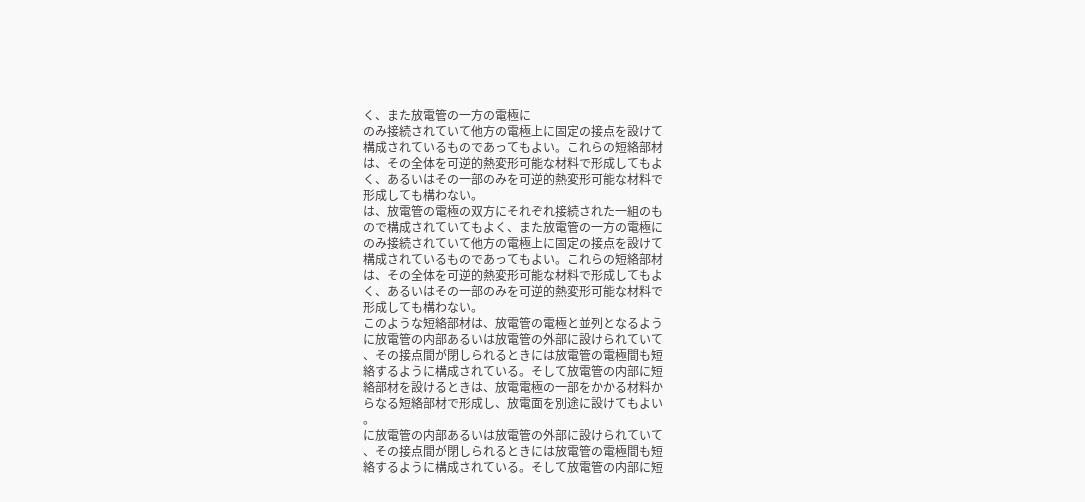く、また放電管の一方の電極に
のみ接続されていて他方の電極上に固定の接点を設けて
構成されているものであってもよい。これらの短絡部材
は、その全体を可逆的熱変形可能な材料で形成してもよ
く、あるいはその一部のみを可逆的熱変形可能な材料で
形成しても構わない。
は、放電管の電極の双方にそれぞれ接続された一組のも
ので構成されていてもよく、また放電管の一方の電極に
のみ接続されていて他方の電極上に固定の接点を設けて
構成されているものであってもよい。これらの短絡部材
は、その全体を可逆的熱変形可能な材料で形成してもよ
く、あるいはその一部のみを可逆的熱変形可能な材料で
形成しても構わない。
このような短絡部材は、放電管の電極と並列となるよう
に放電管の内部あるいは放電管の外部に設けられていて
、その接点間が閉しられるときには放電管の電極間も短
絡するように構成されている。そして放電管の内部に短
絡部材を設けるときは、放電電極の一部をかかる材料か
らなる短絡部材で形成し、放電面を別途に設けてもよい
。
に放電管の内部あるいは放電管の外部に設けられていて
、その接点間が閉しられるときには放電管の電極間も短
絡するように構成されている。そして放電管の内部に短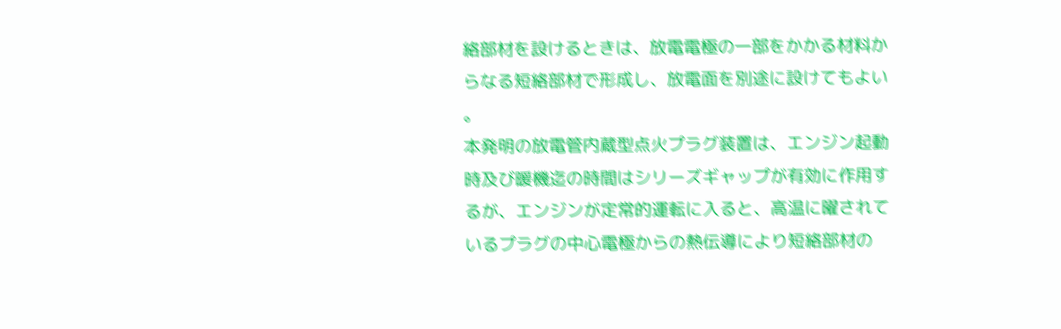絡部材を設けるときは、放電電極の一部をかかる材料か
らなる短絡部材で形成し、放電面を別途に設けてもよい
。
本発明の放電管内蔵型点火プラグ装置は、エンジン起動
時及び暖機迄の時間はシリーズギャップが有効に作用す
るが、エンジンが定常的運転に入ると、高温に曜されて
いるプラグの中心電極からの熱伝導により短絡部材の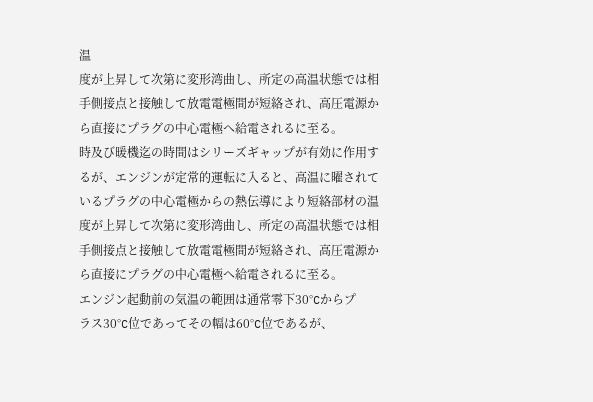温
度が上昇して次第に変形湾曲し、所定の高温状態では相
手側接点と接触して放電電極間が短絡され、高圧電源か
ら直接にプラグの中心電極へ給電されるに至る。
時及び暖機迄の時間はシリーズギャップが有効に作用す
るが、エンジンが定常的運転に入ると、高温に曜されて
いるプラグの中心電極からの熱伝導により短絡部材の温
度が上昇して次第に変形湾曲し、所定の高温状態では相
手側接点と接触して放電電極間が短絡され、高圧電源か
ら直接にプラグの中心電極へ給電されるに至る。
エンジン起動前の気温の範囲は通常零下30°Cからプ
ラス30°C位であってその幅は60°C位であるが、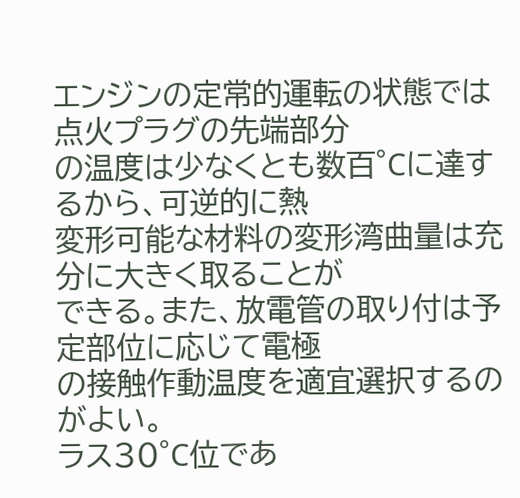エンジンの定常的運転の状態では点火プラグの先端部分
の温度は少なくとも数百°Cに達するから、可逆的に熱
変形可能な材料の変形湾曲量は充分に大きく取ることが
できる。また、放電管の取り付は予定部位に応じて電極
の接触作動温度を適宜選択するのがよい。
ラス30°C位であ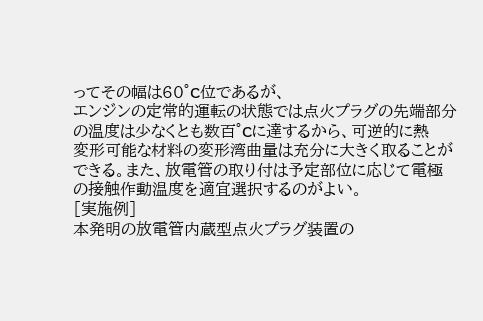ってその幅は60°C位であるが、
エンジンの定常的運転の状態では点火プラグの先端部分
の温度は少なくとも数百°Cに達するから、可逆的に熱
変形可能な材料の変形湾曲量は充分に大きく取ることが
できる。また、放電管の取り付は予定部位に応じて電極
の接触作動温度を適宜選択するのがよい。
[実施例]
本発明の放電管内蔵型点火プラグ装置の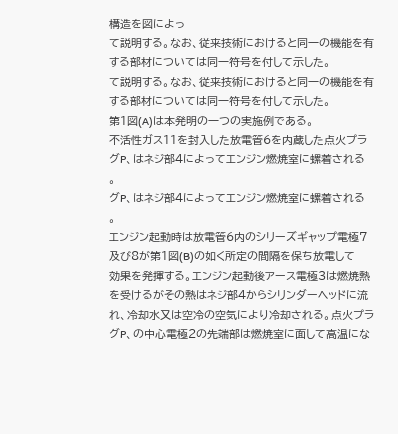構造を図によっ
て説明する。なお、従来技術におけると同一の機能を有
する部材については同一符号を付して示した。
て説明する。なお、従来技術におけると同一の機能を有
する部材については同一符号を付して示した。
第1図(A)は本発明の一つの実施例である。
不活性ガス11を封入した放電管6を内蔵した点火プラ
グP、はネジ部4によってエンジン燃焼室に螺着される
。
グP、はネジ部4によってエンジン燃焼室に螺着される
。
エンジン起動時は放電管6内のシリーズギャップ電極7
及び8が第1図(B)の如く所定の間隔を保ち放電して
効果を発揮する。エンジン起動後アース電極3は燃焼熱
を受けるがその熱はネジ部4からシリンダーヘッドに流
れ、冷却水又は空冷の空気により冷却される。点火プラ
グP、の中心電極2の先端部は燃焼室に面して高温にな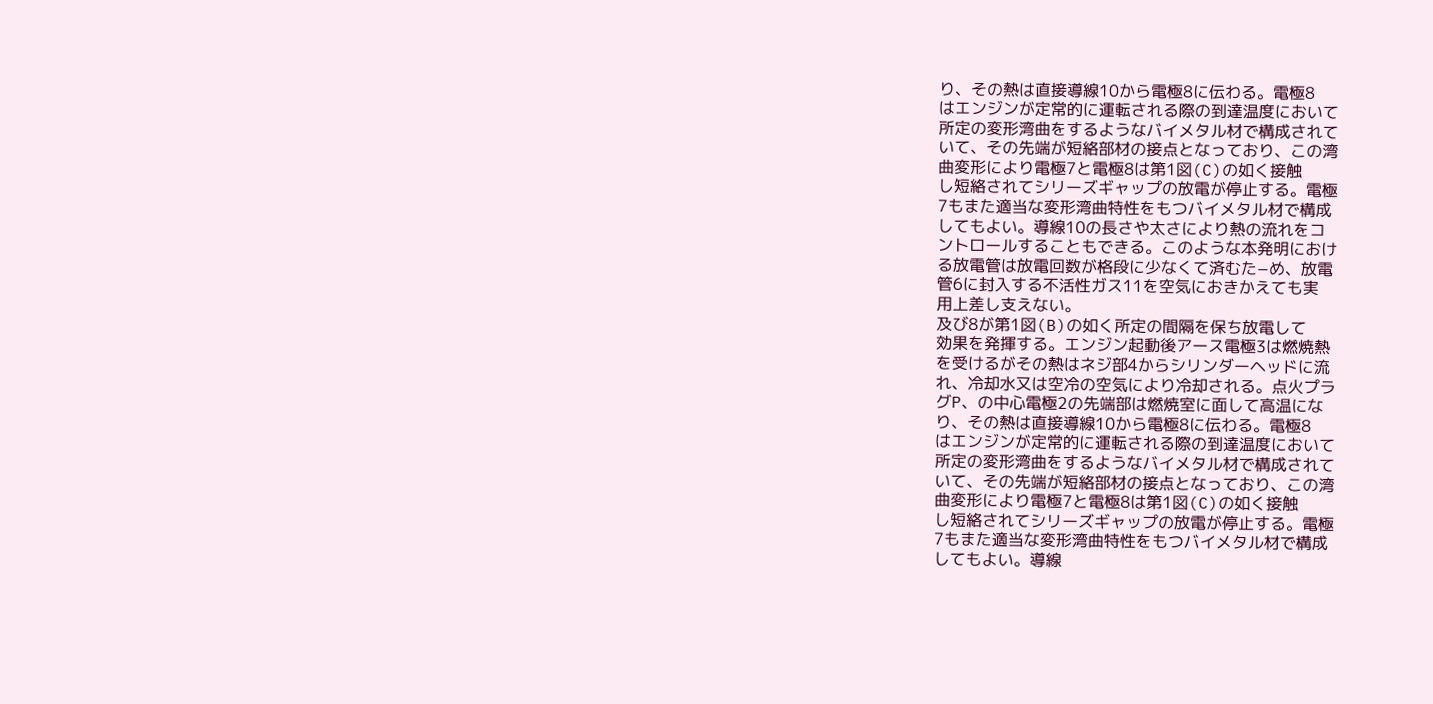り、その熱は直接導線10から電極8に伝わる。電極8
はエンジンが定常的に運転される際の到達温度において
所定の変形湾曲をするようなバイメタル材で構成されて
いて、その先端が短絡部材の接点となっており、この湾
曲変形により電極7と電極8は第1図(C)の如く接触
し短絡されてシリーズギャップの放電が停止する。電極
7もまた適当な変形湾曲特性をもつバイメタル材で構成
してもよい。導線10の長さや太さにより熱の流れをコ
ントロールすることもできる。このような本発明におけ
る放電管は放電回数が格段に少なくて済むた−め、放電
管6に封入する不活性ガス11を空気におきかえても実
用上差し支えない。
及び8が第1図(B)の如く所定の間隔を保ち放電して
効果を発揮する。エンジン起動後アース電極3は燃焼熱
を受けるがその熱はネジ部4からシリンダーヘッドに流
れ、冷却水又は空冷の空気により冷却される。点火プラ
グP、の中心電極2の先端部は燃焼室に面して高温にな
り、その熱は直接導線10から電極8に伝わる。電極8
はエンジンが定常的に運転される際の到達温度において
所定の変形湾曲をするようなバイメタル材で構成されて
いて、その先端が短絡部材の接点となっており、この湾
曲変形により電極7と電極8は第1図(C)の如く接触
し短絡されてシリーズギャップの放電が停止する。電極
7もまた適当な変形湾曲特性をもつバイメタル材で構成
してもよい。導線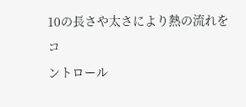10の長さや太さにより熱の流れをコ
ントロール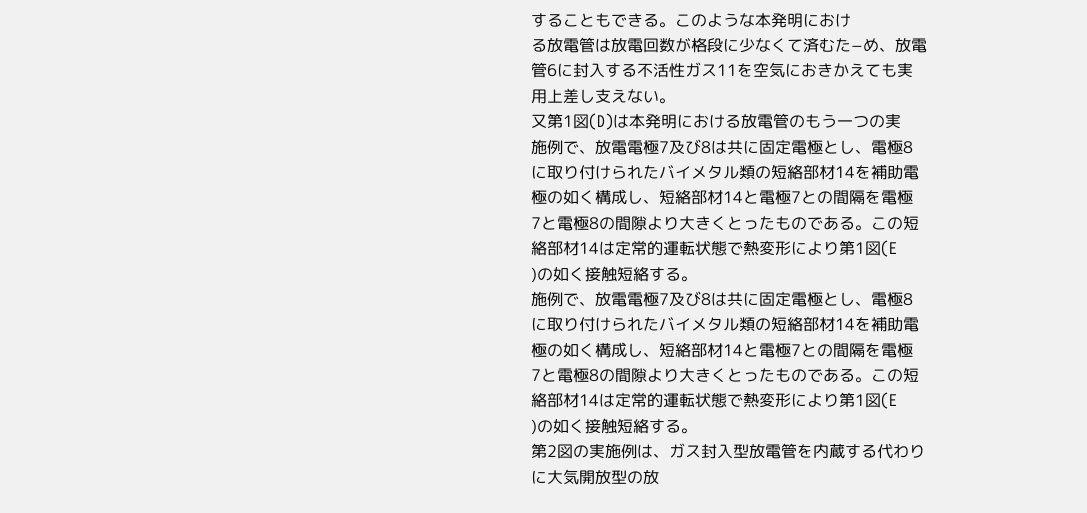することもできる。このような本発明におけ
る放電管は放電回数が格段に少なくて済むた−め、放電
管6に封入する不活性ガス11を空気におきかえても実
用上差し支えない。
又第1図(D)は本発明における放電管のもう一つの実
施例で、放電電極7及び8は共に固定電極とし、電極8
に取り付けられたバイメタル類の短絡部材14を補助電
極の如く構成し、短絡部材14と電極7との間隔を電極
7と電極8の間隙より大きくとったものである。この短
絡部材14は定常的運転状態で熱変形により第1図(E
)の如く接触短絡する。
施例で、放電電極7及び8は共に固定電極とし、電極8
に取り付けられたバイメタル類の短絡部材14を補助電
極の如く構成し、短絡部材14と電極7との間隔を電極
7と電極8の間隙より大きくとったものである。この短
絡部材14は定常的運転状態で熱変形により第1図(E
)の如く接触短絡する。
第2図の実施例は、ガス封入型放電管を内蔵する代わり
に大気開放型の放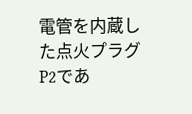電管を内蔵した点火プラグP2であ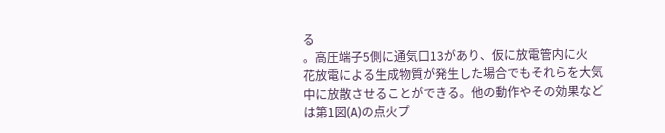る
。高圧端子5側に通気口13があり、仮に放電管内に火
花放電による生成物質が発生した場合でもそれらを大気
中に放散させることができる。他の動作やその効果など
は第1図(A)の点火プ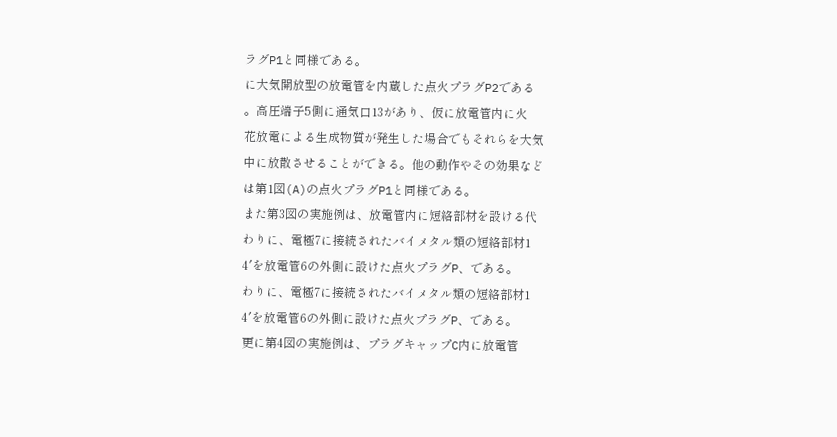ラグP1と同様である。
に大気開放型の放電管を内蔵した点火プラグP2である
。高圧端子5側に通気口13があり、仮に放電管内に火
花放電による生成物質が発生した場合でもそれらを大気
中に放散させることができる。他の動作やその効果など
は第1図(A)の点火プラグP1と同様である。
また第3図の実施例は、放電管内に短絡部材を設ける代
わりに、電極7に接続されたバイメタル類の短絡部材1
4′を放電管6の外側に設けた点火プラグP、である。
わりに、電極7に接続されたバイメタル類の短絡部材1
4′を放電管6の外側に設けた点火プラグP、である。
更に第4図の実施例は、プラグキャップC内に放電管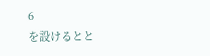6
を設けるとと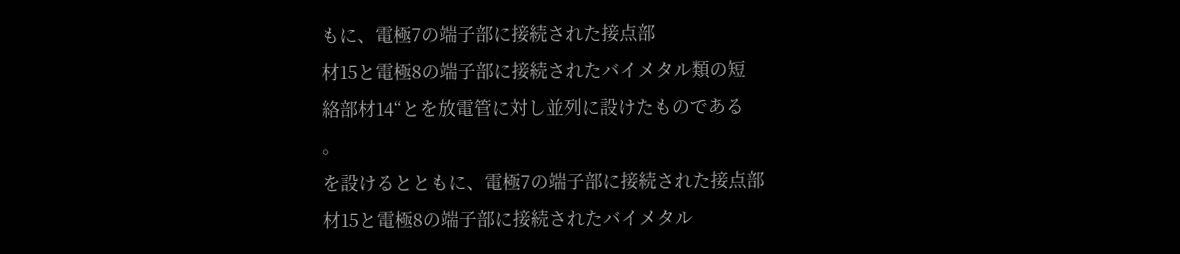もに、電極7の端子部に接続された接点部
材15と電極8の端子部に接続されたバイメタル類の短
絡部材14“とを放電管に対し並列に設けたものである
。
を設けるとともに、電極7の端子部に接続された接点部
材15と電極8の端子部に接続されたバイメタル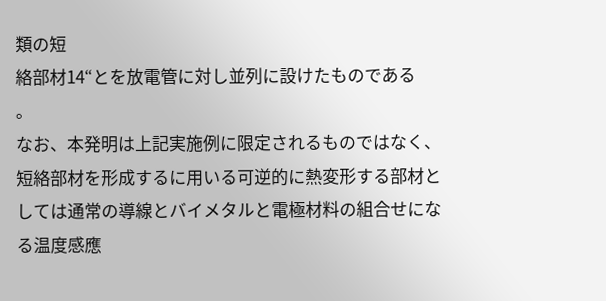類の短
絡部材14“とを放電管に対し並列に設けたものである
。
なお、本発明は上記実施例に限定されるものではなく、
短絡部材を形成するに用いる可逆的に熱変形する部材と
しては通常の導線とバイメタルと電極材料の組合せにな
る温度感應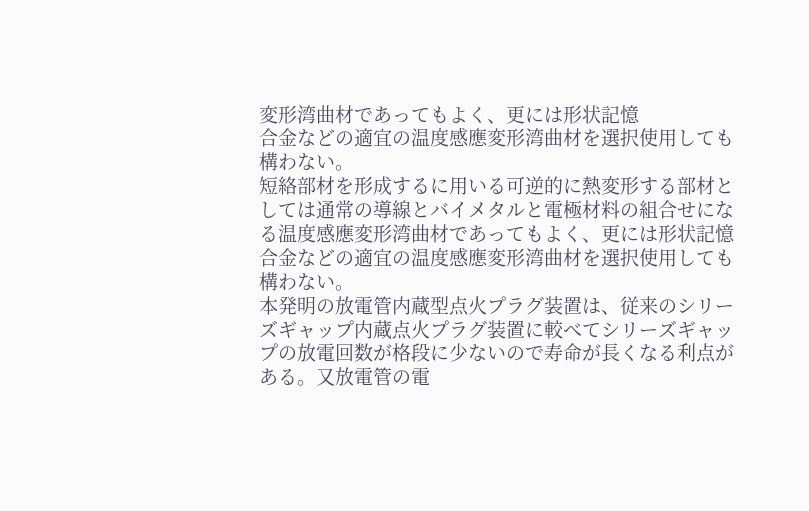変形湾曲材であってもよく、更には形状記憶
合金などの適宜の温度感應変形湾曲材を選択使用しても
構わない。
短絡部材を形成するに用いる可逆的に熱変形する部材と
しては通常の導線とバイメタルと電極材料の組合せにな
る温度感應変形湾曲材であってもよく、更には形状記憶
合金などの適宜の温度感應変形湾曲材を選択使用しても
構わない。
本発明の放電管内蔵型点火プラグ装置は、従来のシリー
ズギャップ内蔵点火プラグ装置に較べてシリーズギャッ
プの放電回数が格段に少ないので寿命が長くなる利点が
ある。又放電管の電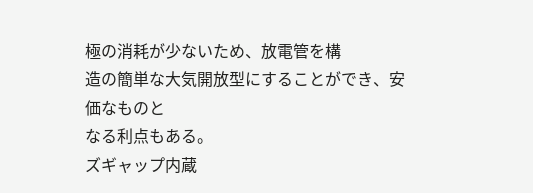極の消耗が少ないため、放電管を構
造の簡単な大気開放型にすることができ、安価なものと
なる利点もある。
ズギャップ内蔵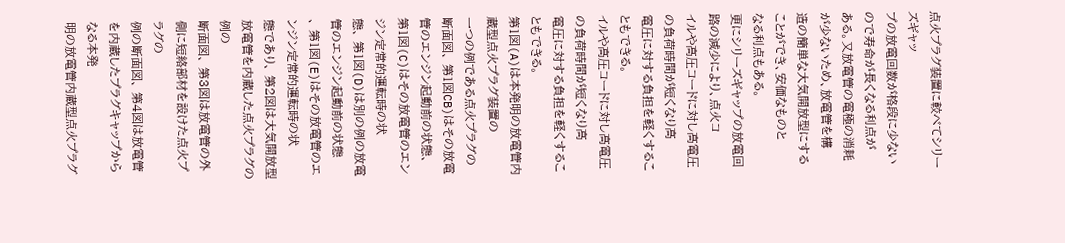点火プラグ装置に較べてシリーズギャッ
プの放電回数が格段に少ないので寿命が長くなる利点が
ある。又放電管の電極の消耗が少ないため、放電管を構
造の簡単な大気開放型にすることができ、安価なものと
なる利点もある。
更にシリーズギャップの放電回路の減少により、点火コ
イルや高圧コードに対し高電圧の負荷時間が短くなり高
電圧に対する負担を軽くすることもできる。
イルや高圧コードに対し高電圧の負荷時間が短くなり高
電圧に対する負担を軽くすることもできる。
第1図(A)は本発明の放電管内蔵型点火プラグ装置の
一つの例である点火プラグの断面図、 第1図CB)はその放電管のエンジン起動前の状態、 第1図(C)はその放電管のエンジン定常的運転時の状
態、 第1図(D)は別の例の放電管のエンジン起動前の状態
、 第1図(E)はその放電管のエンジン定常的運転時の状
態であり、 第2図は大気開放型放電管を内蔵した点火プラグの例の
断面図、 第3図は放電管の外側に短絡部材を設けた点火プラグの
例の断面図、 第4図は放電管を内蔵したプラグキャップからなる本発
明の放電管内蔵型点火プラグ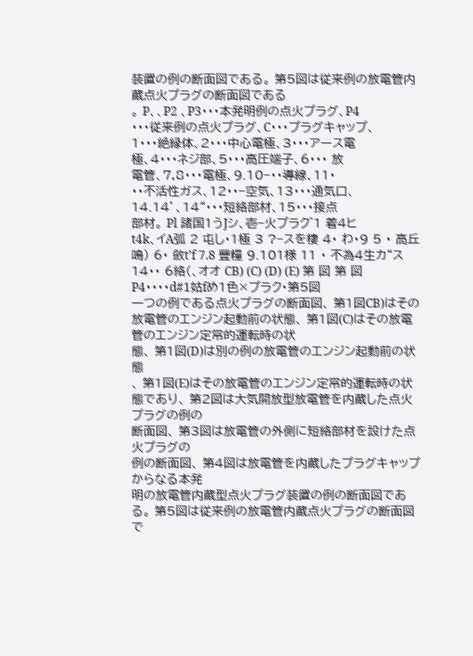装置の例の断面図である。 第5図は従来例の放電管内蔵点火プラグの断面図である
。 P、、P2 、P3・・・本発明例の点火プラグ、P4
・・・従来例の点火プラグ、C・・・プラグキャップ、
1・・・絶縁体、2・・・中心電極、3・・・アース電
極、4・・・ネジ部、5・・・高圧端子、6・・・ 放
電管、7,8・・・電極、9.10−・・導線、11・
・・不活性ガス、12・・−空気、13・・・通気口、
14.14’、14“・・・短絡部材、15・・・接点
部材。 Pl 諸国1うJシ、壱−火プラク゛1 着4ヒ
t4k、イA弧 2 屯し・1極 3 ?−スを棲 4・ わ・9 5 ・ 高丘鳴) 6・ 斂t’f 7.8 豐糧 9.101様 11 ・ 不為4生カ“ス 14・・ 6絡(、オオ CB) (C) (D) (E) 第 図 第 図 P4・・・・d#1姑fめ1色×プラク・第5図
一つの例である点火プラグの断面図、 第1図CB)はその放電管のエンジン起動前の状態、 第1図(C)はその放電管のエンジン定常的運転時の状
態、 第1図(D)は別の例の放電管のエンジン起動前の状態
、 第1図(E)はその放電管のエンジン定常的運転時の状
態であり、 第2図は大気開放型放電管を内蔵した点火プラグの例の
断面図、 第3図は放電管の外側に短絡部材を設けた点火プラグの
例の断面図、 第4図は放電管を内蔵したプラグキャップからなる本発
明の放電管内蔵型点火プラグ装置の例の断面図である。 第5図は従来例の放電管内蔵点火プラグの断面図で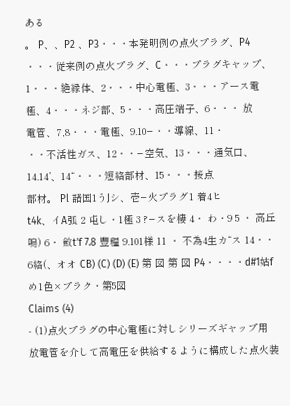ある
。 P、、P2 、P3・・・本発明例の点火プラグ、P4
・・・従来例の点火プラグ、C・・・プラグキャップ、
1・・・絶縁体、2・・・中心電極、3・・・アース電
極、4・・・ネジ部、5・・・高圧端子、6・・・ 放
電管、7,8・・・電極、9.10−・・導線、11・
・・不活性ガス、12・・−空気、13・・・通気口、
14.14’、14“・・・短絡部材、15・・・接点
部材。 Pl 諸国1うJシ、壱−火プラク゛1 着4ヒ
t4k、イA弧 2 屯し・1極 3 ?−スを棲 4・ わ・9 5 ・ 高丘鳴) 6・ 斂t’f 7.8 豐糧 9.101様 11 ・ 不為4生カ“ス 14・・ 6絡(、オオ CB) (C) (D) (E) 第 図 第 図 P4・・・・d#1姑fめ1色×プラク・第5図
Claims (4)
- (1)点火プラグの中心電極に対しシリーズギャップ用
放電管を介して高電圧を供給するように構成した点火装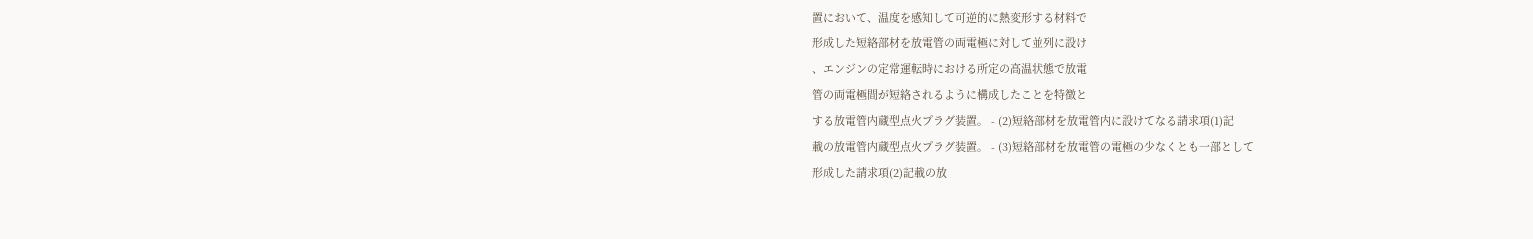置において、温度を感知して可逆的に熱変形する材料で
形成した短絡部材を放電管の両電極に対して並列に設け
、エンジンの定常運転時における所定の高温状態で放電
管の両電極間が短絡されるように構成したことを特徴と
する放電管内蔵型点火プラグ装置。 - (2)短絡部材を放電管内に設けてなる請求項(1)記
載の放電管内蔵型点火プラグ装置。 - (3)短絡部材を放電管の電極の少なくとも一部として
形成した請求項(2)記載の放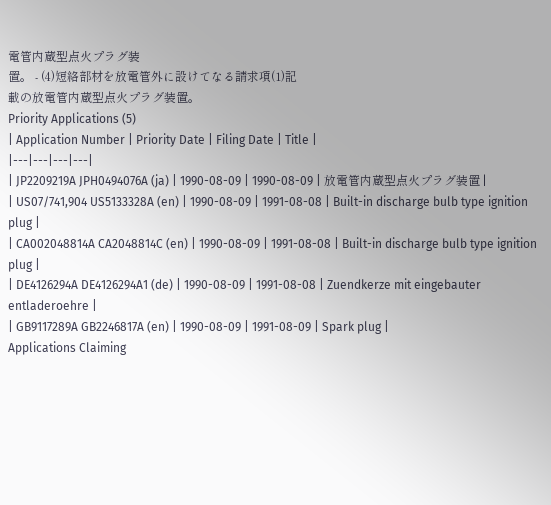電管内蔵型点火プラグ装
置。 - (4)短絡部材を放電管外に設けてなる請求項(1)記
載の放電管内蔵型点火プラグ装置。
Priority Applications (5)
| Application Number | Priority Date | Filing Date | Title |
|---|---|---|---|
| JP2209219A JPH0494076A (ja) | 1990-08-09 | 1990-08-09 | 放電管内蔵型点火プラグ装置 |
| US07/741,904 US5133328A (en) | 1990-08-09 | 1991-08-08 | Built-in discharge bulb type ignition plug |
| CA002048814A CA2048814C (en) | 1990-08-09 | 1991-08-08 | Built-in discharge bulb type ignition plug |
| DE4126294A DE4126294A1 (de) | 1990-08-09 | 1991-08-08 | Zuendkerze mit eingebauter entladeroehre |
| GB9117289A GB2246817A (en) | 1990-08-09 | 1991-08-09 | Spark plug |
Applications Claiming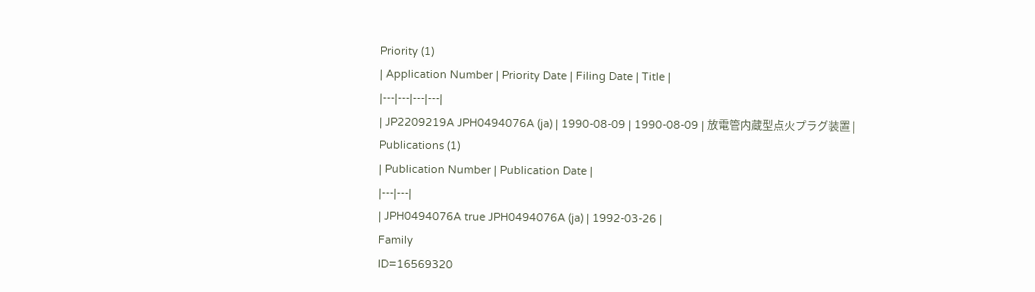Priority (1)
| Application Number | Priority Date | Filing Date | Title |
|---|---|---|---|
| JP2209219A JPH0494076A (ja) | 1990-08-09 | 1990-08-09 | 放電管内蔵型点火プラグ装置 |
Publications (1)
| Publication Number | Publication Date |
|---|---|
| JPH0494076A true JPH0494076A (ja) | 1992-03-26 |
Family
ID=16569320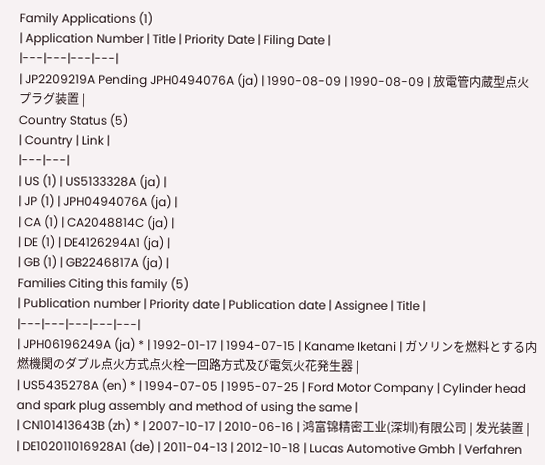Family Applications (1)
| Application Number | Title | Priority Date | Filing Date |
|---|---|---|---|
| JP2209219A Pending JPH0494076A (ja) | 1990-08-09 | 1990-08-09 | 放電管内蔵型点火プラグ装置 |
Country Status (5)
| Country | Link |
|---|---|
| US (1) | US5133328A (ja) |
| JP (1) | JPH0494076A (ja) |
| CA (1) | CA2048814C (ja) |
| DE (1) | DE4126294A1 (ja) |
| GB (1) | GB2246817A (ja) |
Families Citing this family (5)
| Publication number | Priority date | Publication date | Assignee | Title |
|---|---|---|---|---|
| JPH06196249A (ja) * | 1992-01-17 | 1994-07-15 | Kaname Iketani | ガソリンを燃料とする内燃機関のダブル点火方式点火栓一回路方式及び電気火花発生器 |
| US5435278A (en) * | 1994-07-05 | 1995-07-25 | Ford Motor Company | Cylinder head and spark plug assembly and method of using the same |
| CN101413643B (zh) * | 2007-10-17 | 2010-06-16 | 鸿富锦精密工业(深圳)有限公司 | 发光装置 |
| DE102011016928A1 (de) | 2011-04-13 | 2012-10-18 | Lucas Automotive Gmbh | Verfahren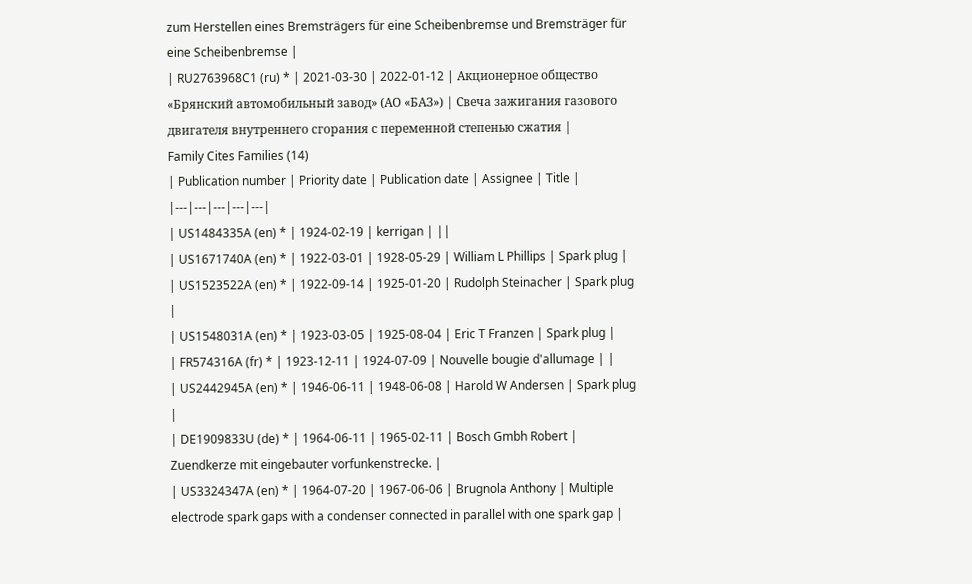zum Herstellen eines Bremsträgers für eine Scheibenbremse und Bremsträger für eine Scheibenbremse |
| RU2763968C1 (ru) * | 2021-03-30 | 2022-01-12 | Акционерное общество «Брянский автомобильный завод» (АО «БАЗ») | Свеча зажигания газового двигателя внутреннего сгорания с переменной степенью сжатия |
Family Cites Families (14)
| Publication number | Priority date | Publication date | Assignee | Title |
|---|---|---|---|---|
| US1484335A (en) * | 1924-02-19 | kerrigan | ||
| US1671740A (en) * | 1922-03-01 | 1928-05-29 | William L Phillips | Spark plug |
| US1523522A (en) * | 1922-09-14 | 1925-01-20 | Rudolph Steinacher | Spark plug |
| US1548031A (en) * | 1923-03-05 | 1925-08-04 | Eric T Franzen | Spark plug |
| FR574316A (fr) * | 1923-12-11 | 1924-07-09 | Nouvelle bougie d'allumage | |
| US2442945A (en) * | 1946-06-11 | 1948-06-08 | Harold W Andersen | Spark plug |
| DE1909833U (de) * | 1964-06-11 | 1965-02-11 | Bosch Gmbh Robert | Zuendkerze mit eingebauter vorfunkenstrecke. |
| US3324347A (en) * | 1964-07-20 | 1967-06-06 | Brugnola Anthony | Multiple electrode spark gaps with a condenser connected in parallel with one spark gap |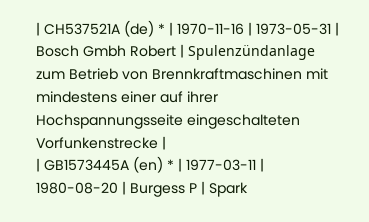| CH537521A (de) * | 1970-11-16 | 1973-05-31 | Bosch Gmbh Robert | Spulenzündanlage zum Betrieb von Brennkraftmaschinen mit mindestens einer auf ihrer Hochspannungsseite eingeschalteten Vorfunkenstrecke |
| GB1573445A (en) * | 1977-03-11 | 1980-08-20 | Burgess P | Spark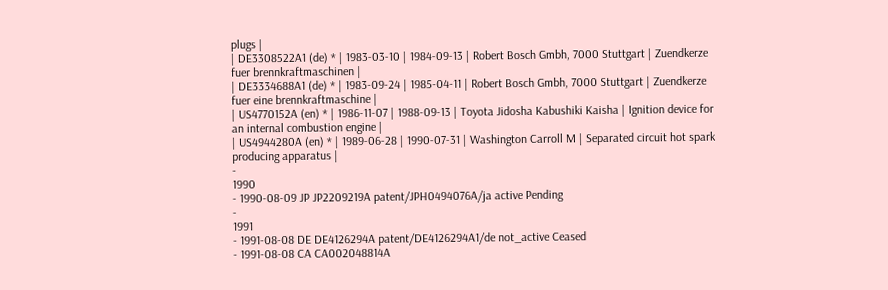plugs |
| DE3308522A1 (de) * | 1983-03-10 | 1984-09-13 | Robert Bosch Gmbh, 7000 Stuttgart | Zuendkerze fuer brennkraftmaschinen |
| DE3334688A1 (de) * | 1983-09-24 | 1985-04-11 | Robert Bosch Gmbh, 7000 Stuttgart | Zuendkerze fuer eine brennkraftmaschine |
| US4770152A (en) * | 1986-11-07 | 1988-09-13 | Toyota Jidosha Kabushiki Kaisha | Ignition device for an internal combustion engine |
| US4944280A (en) * | 1989-06-28 | 1990-07-31 | Washington Carroll M | Separated circuit hot spark producing apparatus |
-
1990
- 1990-08-09 JP JP2209219A patent/JPH0494076A/ja active Pending
-
1991
- 1991-08-08 DE DE4126294A patent/DE4126294A1/de not_active Ceased
- 1991-08-08 CA CA002048814A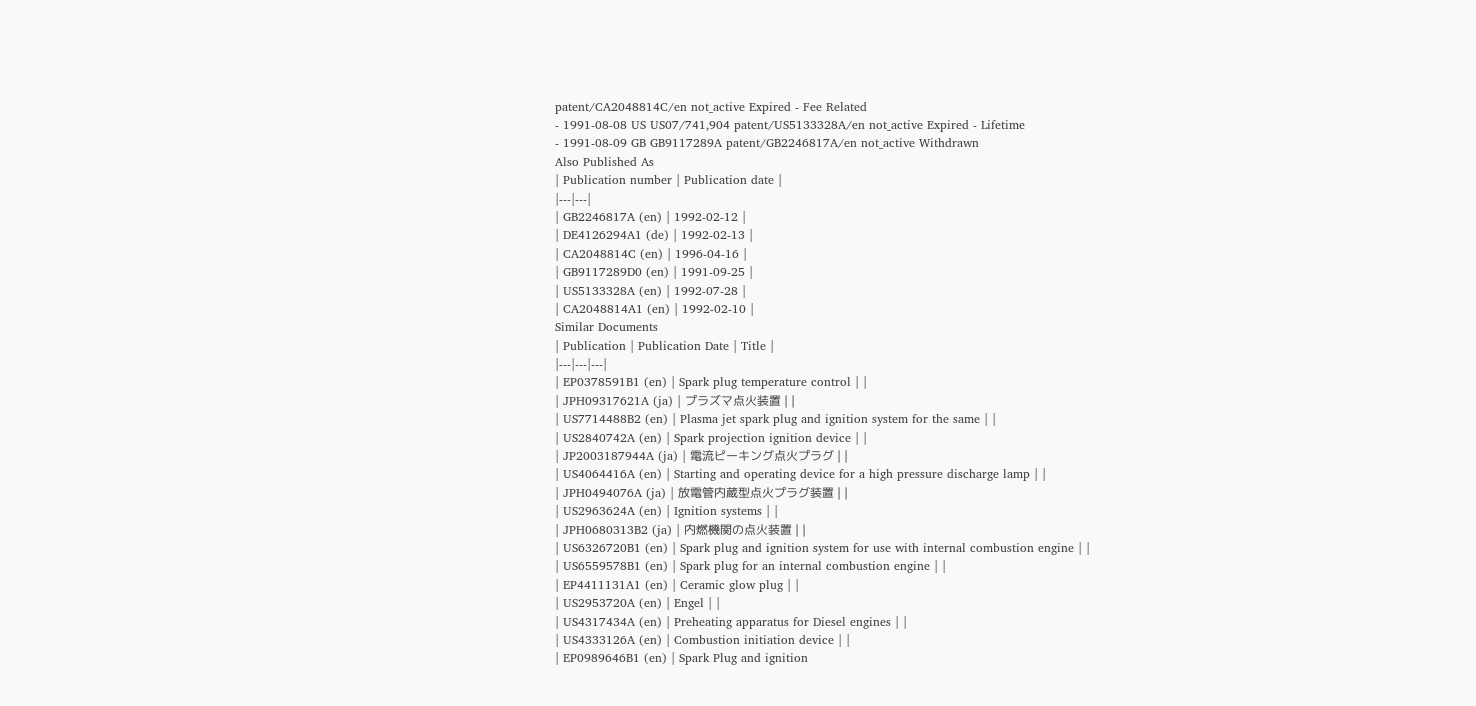patent/CA2048814C/en not_active Expired - Fee Related
- 1991-08-08 US US07/741,904 patent/US5133328A/en not_active Expired - Lifetime
- 1991-08-09 GB GB9117289A patent/GB2246817A/en not_active Withdrawn
Also Published As
| Publication number | Publication date |
|---|---|
| GB2246817A (en) | 1992-02-12 |
| DE4126294A1 (de) | 1992-02-13 |
| CA2048814C (en) | 1996-04-16 |
| GB9117289D0 (en) | 1991-09-25 |
| US5133328A (en) | 1992-07-28 |
| CA2048814A1 (en) | 1992-02-10 |
Similar Documents
| Publication | Publication Date | Title |
|---|---|---|
| EP0378591B1 (en) | Spark plug temperature control | |
| JPH09317621A (ja) | プラズマ点火装置 | |
| US7714488B2 (en) | Plasma jet spark plug and ignition system for the same | |
| US2840742A (en) | Spark projection ignition device | |
| JP2003187944A (ja) | 電流ピーキング点火プラグ | |
| US4064416A (en) | Starting and operating device for a high pressure discharge lamp | |
| JPH0494076A (ja) | 放電管内蔵型点火プラグ装置 | |
| US2963624A (en) | Ignition systems | |
| JPH0680313B2 (ja) | 内燃機関の点火装置 | |
| US6326720B1 (en) | Spark plug and ignition system for use with internal combustion engine | |
| US6559578B1 (en) | Spark plug for an internal combustion engine | |
| EP4411131A1 (en) | Ceramic glow plug | |
| US2953720A (en) | Engel | |
| US4317434A (en) | Preheating apparatus for Diesel engines | |
| US4333126A (en) | Combustion initiation device | |
| EP0989646B1 (en) | Spark Plug and ignition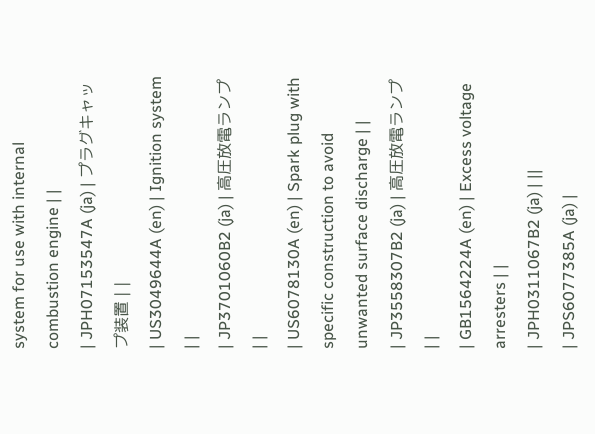system for use with internal combustion engine | |
| JPH07153547A (ja) | プラグキャップ装置 | |
| US3049644A (en) | Ignition system | |
| JP3701060B2 (ja) | 高圧放電ランプ | |
| US6078130A (en) | Spark plug with specific construction to avoid unwanted surface discharge | |
| JP3558307B2 (ja) | 高圧放電ランプ | |
| GB1564224A (en) | Excess voltage arresters | |
| JPH0311067B2 (ja) | ||
| JPS6077385A (ja) |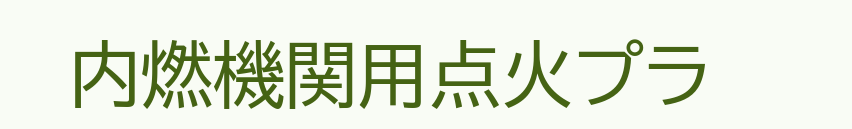内燃機関用点火プラ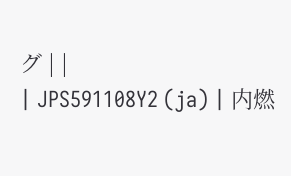グ | |
| JPS591108Y2 (ja) | 内燃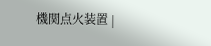機関点火装置 |